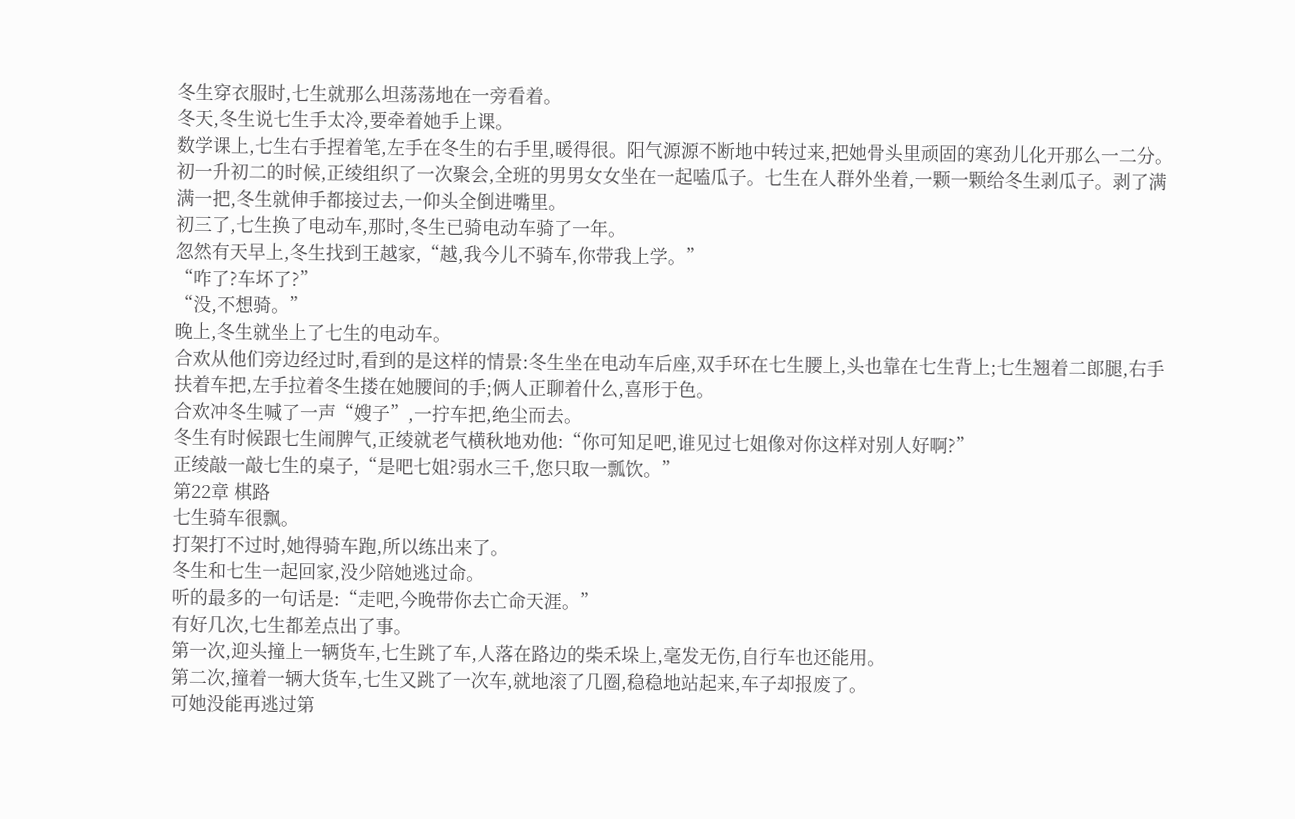冬生穿衣服时,七生就那么坦荡荡地在一旁看着。
冬天,冬生说七生手太冷,要牵着她手上课。
数学课上,七生右手捏着笔,左手在冬生的右手里,暖得很。阳气源源不断地中转过来,把她骨头里顽固的寒劲儿化开那么一二分。
初一升初二的时候,正绫组织了一次聚会,全班的男男女女坐在一起嗑瓜子。七生在人群外坐着,一颗一颗给冬生剥瓜子。剥了满满一把,冬生就伸手都接过去,一仰头全倒进嘴里。
初三了,七生换了电动车,那时,冬生已骑电动车骑了一年。
忽然有天早上,冬生找到王越家,“越,我今儿不骑车,你带我上学。”
“咋了?车坏了?”
“没,不想骑。”
晚上,冬生就坐上了七生的电动车。
合欢从他们旁边经过时,看到的是这样的情景:冬生坐在电动车后座,双手环在七生腰上,头也靠在七生背上;七生翘着二郎腿,右手扶着车把,左手拉着冬生搂在她腰间的手;俩人正聊着什么,喜形于色。
合欢冲冬生喊了一声“嫂子”,一拧车把,绝尘而去。
冬生有时候跟七生闹脾气,正绫就老气横秋地劝他:“你可知足吧,谁见过七姐像对你这样对别人好啊?”
正绫敲一敲七生的桌子,“是吧七姐?弱水三千,您只取一瓢饮。”
第22章 棋路
七生骑车很飘。
打架打不过时,她得骑车跑,所以练出来了。
冬生和七生一起回家,没少陪她逃过命。
听的最多的一句话是:“走吧,今晚带你去亡命天涯。”
有好几次,七生都差点出了事。
第一次,迎头撞上一辆货车,七生跳了车,人落在路边的柴禾垛上,毫发无伤,自行车也还能用。
第二次,撞着一辆大货车,七生又跳了一次车,就地滚了几圈,稳稳地站起来,车子却报废了。
可她没能再逃过第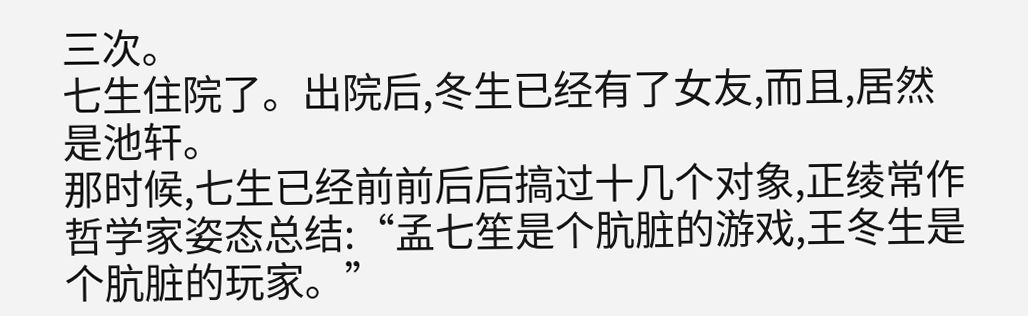三次。
七生住院了。出院后,冬生已经有了女友,而且,居然是池轩。
那时候,七生已经前前后后搞过十几个对象,正绫常作哲学家姿态总结:“孟七笙是个肮脏的游戏,王冬生是个肮脏的玩家。”